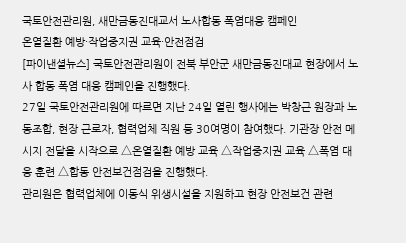국토안전관리원, 새만금동진대교서 노사합동 폭염대응 캠페인
온열질환 예방·작업중지권 교육·안전점검
[파이낸셜뉴스] 국토안전관리원이 전북 부안군 새만금동진대교 현장에서 노사 합동 폭염 대응 캠페인을 진행했다.
27일 국토안전관리원에 따르면 지난 24일 열린 행사에는 박창근 원장과 노동조합, 현장 근로자, 협력업체 직원 등 30여명이 참여했다. 기관장 안전 메시지 전달을 시작으로 △온열질환 예방 교육 △작업중지권 교육 △폭염 대응 훈련 △합동 안전보건점검을 진행했다.
관리원은 협력업체에 이동식 위생시설을 지원하고 현장 안전보건 관련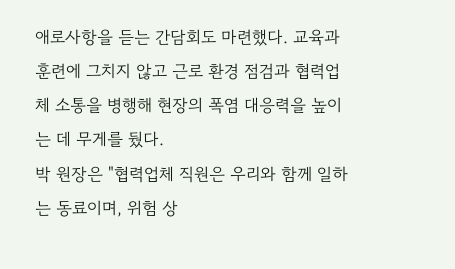애로사항을 듣는 간담회도 마련했다. 교육과 훈련에 그치지 않고 근로 환경 점검과 협력업체 소통을 병행해 현장의 폭염 대응력을 높이는 데 무게를 뒀다.
박 원장은 "협력업체 직원은 우리와 함께 일하는 동료이며, 위험 상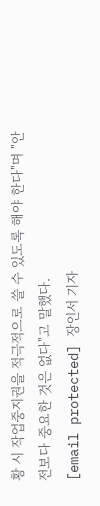황 시 작업중지권을 적극적으로 쓸 수 있도록 해야 한다"며 "안전보다 중요한 것은 없다"고 말했다.
[email protected] 장인서 기자